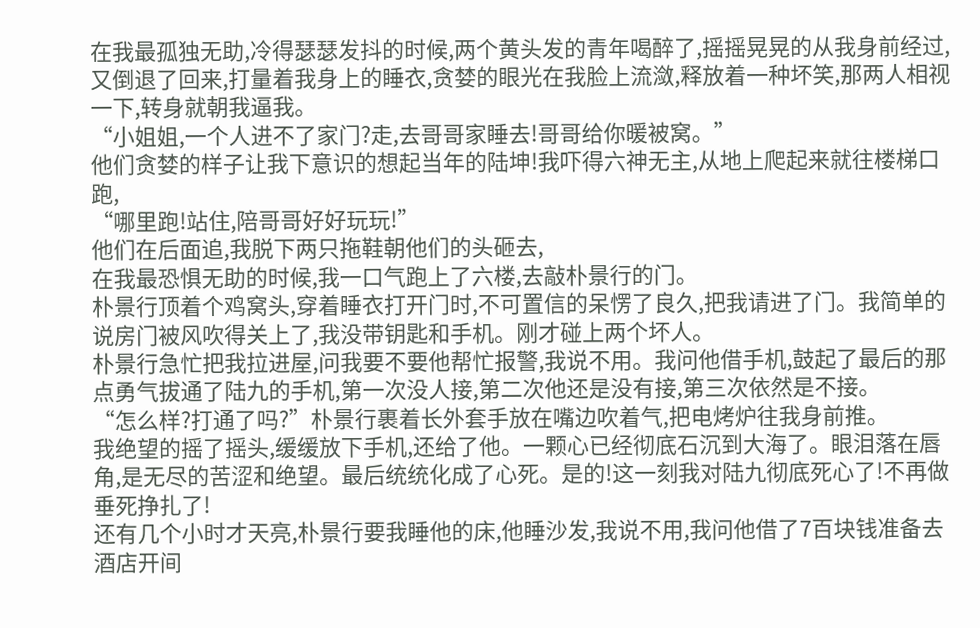在我最孤独无助,冷得瑟瑟发抖的时候,两个黄头发的青年喝醉了,摇摇晃晃的从我身前经过,又倒退了回来,打量着我身上的睡衣,贪婪的眼光在我脸上流潋,释放着一种坏笑,那两人相视一下,转身就朝我逼我。
“小姐姐,一个人进不了家门?走,去哥哥家睡去!哥哥给你暖被窝。”
他们贪婪的样子让我下意识的想起当年的陆坤!我吓得六神无主,从地上爬起来就往楼梯口跑,
“哪里跑!站住,陪哥哥好好玩玩!”
他们在后面追,我脱下两只拖鞋朝他们的头砸去,
在我最恐惧无助的时候,我一口气跑上了六楼,去敲朴景行的门。
朴景行顶着个鸡窝头,穿着睡衣打开门时,不可置信的呆愣了良久,把我请进了门。我简单的说房门被风吹得关上了,我没带钥匙和手机。刚才碰上两个坏人。
朴景行急忙把我拉进屋,问我要不要他帮忙报警,我说不用。我问他借手机,鼓起了最后的那点勇气拔通了陆九的手机,第一次没人接,第二次他还是没有接,第三次依然是不接。
“怎么样?打通了吗?”朴景行裹着长外套手放在嘴边吹着气,把电烤炉往我身前推。
我绝望的摇了摇头,缓缓放下手机,还给了他。一颗心已经彻底石沉到大海了。眼泪落在唇角,是无尽的苦涩和绝望。最后统统化成了心死。是的!这一刻我对陆九彻底死心了!不再做垂死挣扎了!
还有几个小时才天亮,朴景行要我睡他的床,他睡沙发,我说不用,我问他借了7百块钱准备去酒店开间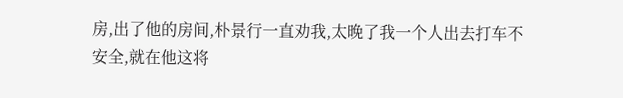房,出了他的房间,朴景行一直劝我,太晚了我一个人出去打车不安全,就在他这将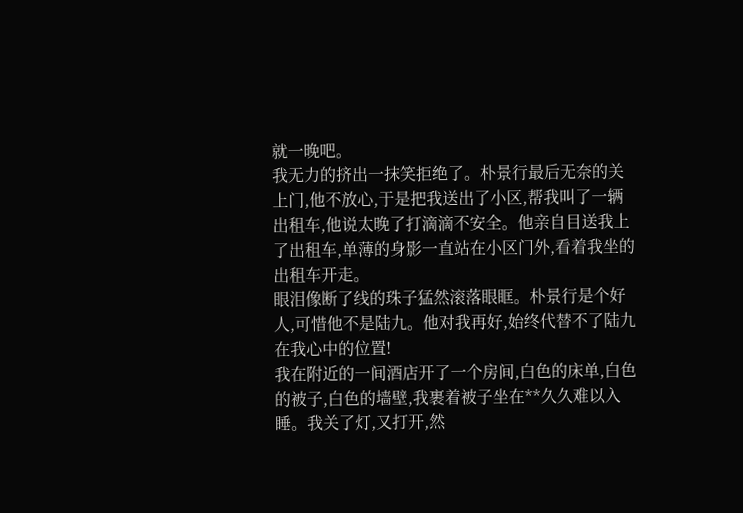就一晚吧。
我无力的挤出一抹笑拒绝了。朴景行最后无奈的关上门,他不放心,于是把我送出了小区,帮我叫了一辆出租车,他说太晚了打滴滴不安全。他亲自目送我上了出租车,单薄的身影一直站在小区门外,看着我坐的出租车开走。
眼泪像断了线的珠子猛然滚落眼眶。朴景行是个好人,可惜他不是陆九。他对我再好,始终代替不了陆九在我心中的位置!
我在附近的一间酒店开了一个房间,白色的床单,白色的被子,白色的墙壁,我裹着被子坐在**久久难以入睡。我关了灯,又打开,然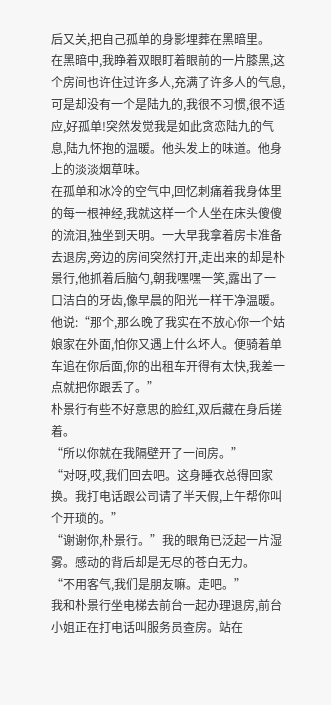后又关,把自己孤单的身影埋葬在黑暗里。
在黑暗中,我睁着双眼盯着眼前的一片膝黑,这个房间也许住过许多人,充满了许多人的气息,可是却没有一个是陆九的,我很不习惯,很不适应,好孤单!突然发觉我是如此贪恋陆九的气息,陆九怀抱的温暖。他头发上的味道。他身上的淡淡烟草味。
在孤单和冰冷的空气中,回忆刺痛着我身体里的每一根神经,我就这样一个人坐在床头傻傻的流泪,独坐到天明。一大早我拿着房卡准备去退房,旁边的房间突然打开,走出来的却是朴景行,他抓着后脑勺,朝我嘿嘿一笑,露出了一口洁白的牙齿,像早晨的阳光一样干净温暖。
他说:“那个,那么晚了我实在不放心你一个姑娘家在外面,怕你又遇上什么坏人。便骑着单车追在你后面,你的出租车开得有太快,我差一点就把你跟丢了。”
朴景行有些不好意思的脸红,双后藏在身后搓着。
“所以你就在我隔壁开了一间房。”
“对呀,哎,我们回去吧。这身睡衣总得回家换。我打电话跟公司请了半天假,上午帮你叫个开琐的。”
“谢谢你,朴景行。”我的眼角已泛起一片湿雾。感动的背后却是无尽的苍白无力。
“不用客气,我们是朋友嘛。走吧。”
我和朴景行坐电梯去前台一起办理退房,前台小姐正在打电话叫服务员查房。站在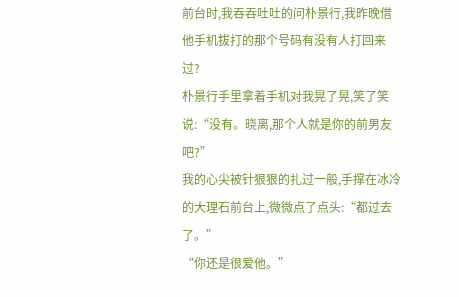前台时,我吞吞吐吐的问朴景行,我昨晚借他手机拔打的那个号码有没有人打回来过?
朴景行手里拿着手机对我晃了晃,笑了笑说:“没有。晓离,那个人就是你的前男友吧?”
我的心尖被针狠狠的扎过一般,手撑在冰冷的大理石前台上,微微点了点头:“都过去了。”
“你还是很爱他。”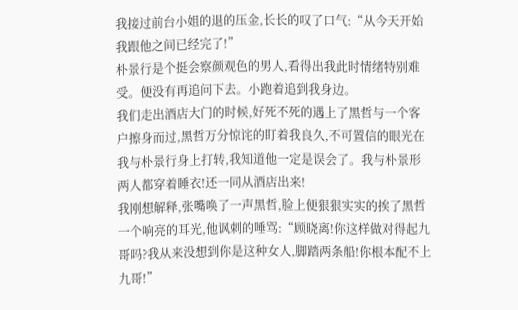我接过前台小姐的退的压金,长长的叹了口气:“从今天开始我跟他之间已经完了!”
朴景行是个挺会察颜观色的男人,看得出我此时情绪特别难受。便没有再追问下去。小跑着追到我身边。
我们走出酒店大门的时候,好死不死的遇上了黑哲与一个客户擦身而过,黑哲万分惊诧的盯着我良久,不可置信的眼光在我与朴景行身上打转,我知道他一定是误会了。我与朴景形两人都穿着睡衣!还一同从酒店出来!
我刚想解释,张嘴唤了一声黑哲,脸上便狠狠实实的挨了黑哲一个响亮的耳光,他讽刺的唾骂:“顾晓离!你这样做对得起九哥吗?我从来没想到你是这种女人,脚踏两条船!你根本配不上九哥!”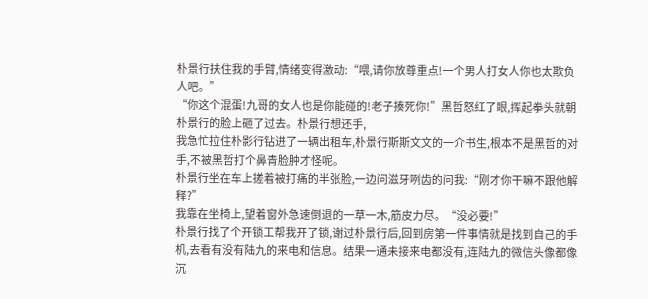朴景行扶住我的手臂,情绪变得激动:“喂,请你放尊重点!一个男人打女人你也太欺负人吧。”
“你这个混蛋!九哥的女人也是你能碰的!老子揍死你!”黑哲怒红了眼,挥起拳头就朝朴景行的脸上砸了过去。朴景行想还手,
我急忙拉住朴影行钻进了一辆出租车,朴景行斯斯文文的一介书生,根本不是黑哲的对手,不被黑哲打个鼻青脸肿才怪呢。
朴景行坐在车上搓着被打痛的半张脸,一边问滋牙咧齿的问我:“刚才你干嘛不跟他解释?”
我靠在坐椅上,望着窗外急速倒退的一草一木,筋皮力尽。“没必要!”
朴景行找了个开锁工帮我开了锁,谢过朴景行后,回到房第一件事情就是找到自己的手机,去看有没有陆九的来电和信息。结果一通未接来电都没有,连陆九的微信头像都像沉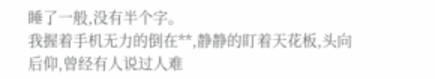睡了一般,没有半个字。
我握着手机无力的倒在**,静静的盯着天花板,头向后仰,曾经有人说过人难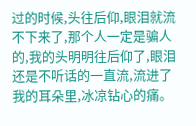过的时候,头往后仰,眼泪就流不下来了,那个人一定是骗人的,我的头明明往后仰了,眼泪还是不听话的一直流,流进了我的耳朵里,冰凉钻心的痛。